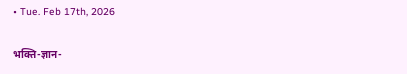• Tue. Feb 17th, 2026

भक्ति-ज्ञान-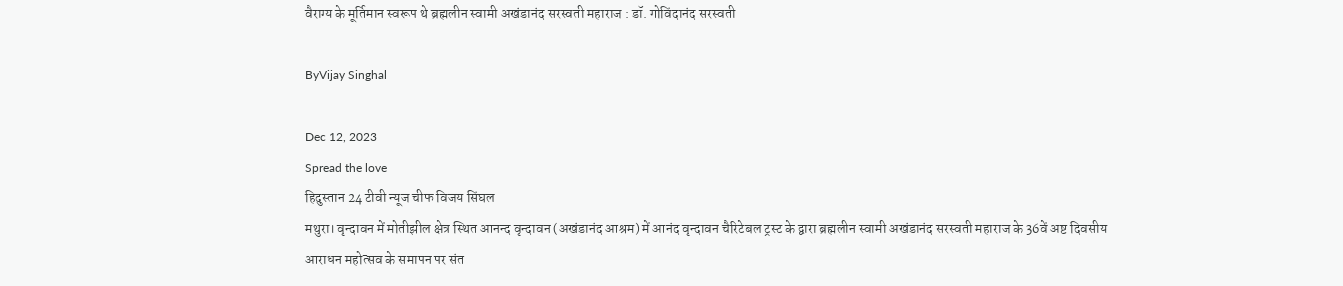वैराग्य के मूर्तिमान स्वरूप थे ब्रह्मलीन स्वामी अखंडानंद सरस्वती महाराज : डॉ. गोविंदानंद सरस्वती

ByVijay Singhal

Dec 12, 2023
Spread the love
हिदुस्तान 24 टीवी न्यूज चीफ विजय सिंघल
मथुरा। वृन्दावन में मोतीझील क्षेत्र स्थित आनन्द वृन्दावन (अखंडानंद आश्रम) में आनंद वृन्दावन चैरिटेबल ट्रस्ट के द्वारा ब्रह्मलीन स्वामी अखंडानंद सरस्वती महाराज के 36वें अष्ट दिवसीय आराधन महोत्सव के समापन पर संत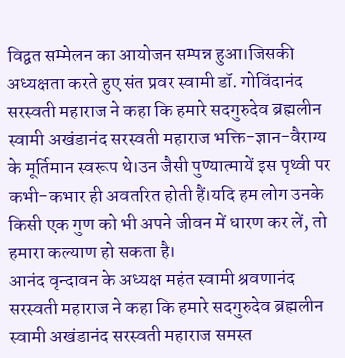विद्वत सम्मेलन का आयोजन सम्पन्न हुआ।जिसकी अध्यक्षता करते हुए संत प्रवर स्वामी डॉ. गोविंदानंद सरस्वती महाराज ने कहा कि हमारे सदगुरुदेव ब्रह्मलीन स्वामी अखंडानंद सरस्वती महाराज भक्ति-ज्ञान-वैराग्य के मूर्तिमान स्वरूप थे।उन जैसी पुण्यात्मायें इस पृथ्वी पर कभी-कभार ही अवतरित होती हैं।यदि हम लोग उनके किसी एक गुण को भी अपने जीवन में धारण कर लें, तो हमारा कल्याण हो सकता है।
आनंद वृन्दावन के अध्यक्ष महंत स्वामी श्रवणानंद सरस्वती महाराज ने कहा कि हमारे सदगुरुदेव ब्रह्मलीन स्वामी अखंडानंद सरस्वती महाराज समस्त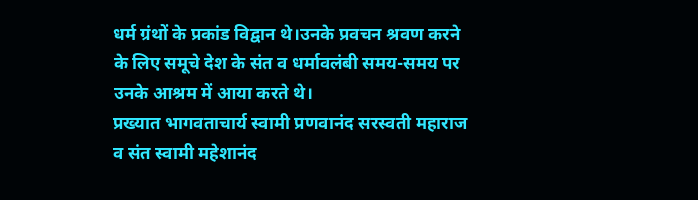धर्म ग्रंथों के प्रकांड विद्वान थे।उनके प्रवचन श्रवण करने के लिए समूचे देश के संत व धर्मावलंबी समय-समय पर उनके आश्रम में आया करते थे।
प्रख्यात भागवताचार्य स्वामी प्रणवानंद सरस्वती महाराज व संत स्वामी महेशानंद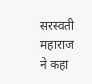सरस्वती महाराज ने कहा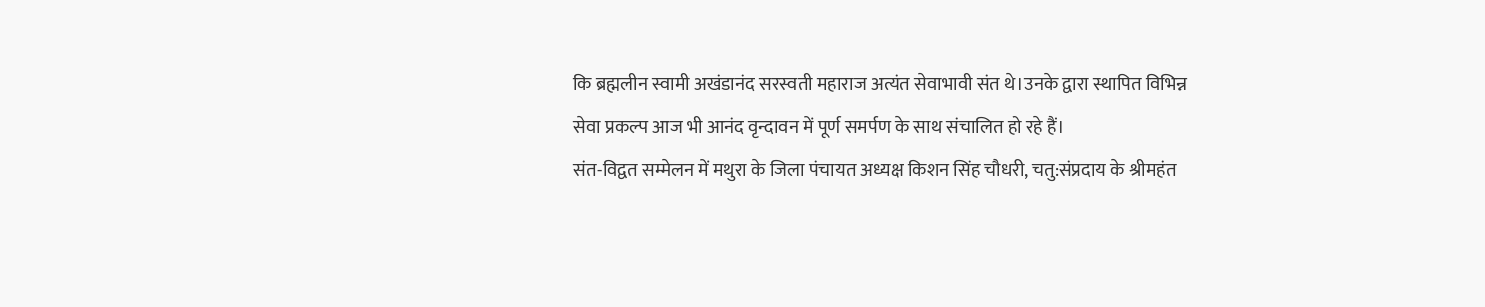कि ब्रह्मलीन स्वामी अखंडानंद सरस्वती महाराज अत्यंत सेवाभावी संत थे।उनके द्वारा स्थापित विभिन्न सेवा प्रकल्प आज भी आनंद वृन्दावन में पूर्ण समर्पण के साथ संचालित हो रहे हैं।
संत-विद्वत सम्मेलन में मथुरा के जिला पंचायत अध्यक्ष किशन सिंह चौधरी, चतु:संप्रदाय के श्रीमहंत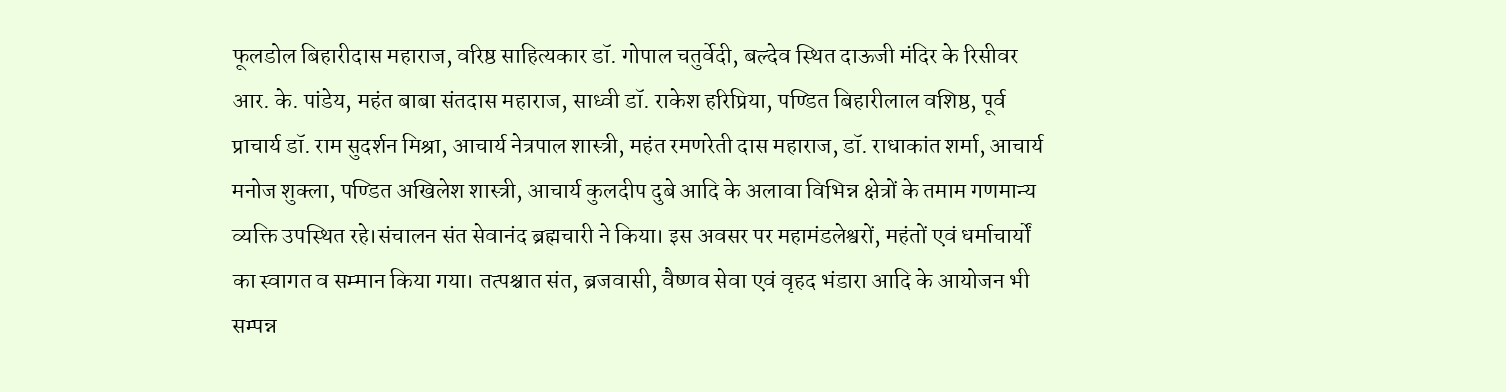फूलडोल बिहारीदास महाराज, वरिष्ठ साहित्यकार डॉ. गोपाल चतुर्वेदी, बल्देव स्थित दाऊजी मंदिर के रिसीवर आर. के. पांडेय, महंत बाबा संतदास महाराज, साध्वी डॉ. राकेश हरिप्रिया, पण्डित बिहारीलाल वशिष्ठ, पूर्व प्राचार्य डॉ. राम सुदर्शन मिश्रा, आचार्य नेत्रपाल शास्त्री, महंत रमणरेती दास महाराज, डॉ. राधाकांत शर्मा, आचार्य मनोज शुक्ला, पण्डित अखिलेश शास्त्री, आचार्य कुलदीप दुबे आदि के अलावा विभिन्न क्षेत्रों के तमाम गणमान्य व्यक्ति उपस्थित रहे।संचालन संत सेवानंद ब्रह्मचारी ने किया। इस अवसर पर महामंडलेश्वरों, महंतों एवं धर्माचार्यों का स्वागत व सम्मान किया गया। तत्पश्चात संत, ब्रजवासी, वैष्णव सेवा एवं वृहद भंडारा आदि के आयोजन भी सम्पन्न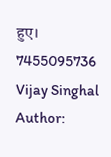हुए।
7455095736
Vijay Singhal
Author: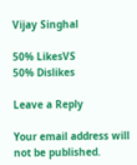Vijay Singhal

50% LikesVS
50% Dislikes

Leave a Reply

Your email address will not be published.